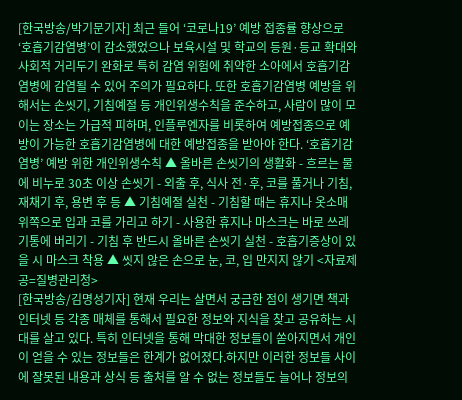[한국방송/박기문기자] 최근 들어 ‘코로나19’ 예방 접종률 향상으로 ‘호흡기감염병’이 감소했었으나 보육시설 및 학교의 등원·등교 확대와 사회적 거리두기 완화로 특히 감염 위험에 취약한 소아에서 호흡기감염병에 감염될 수 있어 주의가 필요하다. 또한 호흡기감염병 예방을 위해서는 손씻기, 기침예절 등 개인위생수칙을 준수하고, 사람이 많이 모이는 장소는 가급적 피하며, 인플루엔자를 비롯하여 예방접종으로 예방이 가능한 호흡기감염병에 대한 예방접종을 받아야 한다. ‘호흡기감염병’ 예방 위한 개인위생수칙 ▲ 올바른 손씻기의 생활화 - 흐르는 물에 비누로 30초 이상 손씻기 - 외출 후, 식사 전·후, 코를 풀거나 기침, 재채기 후, 용변 후 등 ▲ 기침예절 실천 - 기침할 때는 휴지나 옷소매 위쪽으로 입과 코를 가리고 하기 - 사용한 휴지나 마스크는 바로 쓰레기통에 버리기 - 기침 후 반드시 올바른 손씻기 실천 - 호흡기증상이 있을 시 마스크 착용 ▲ 씻지 않은 손으로 눈, 코, 입 만지지 않기 <자료제공=질병관리청>
[한국방송/김명성기자] 현재 우리는 살면서 궁금한 점이 생기면 책과 인터넷 등 각종 매체를 통해서 필요한 정보와 지식을 찾고 공유하는 시대를 살고 있다. 특히 인터넷을 통해 막대한 정보들이 쏟아지면서 개인이 얻을 수 있는 정보들은 한계가 없어졌다.하지만 이러한 정보들 사이에 잘못된 내용과 상식 등 출처를 알 수 없는 정보들도 늘어나 정보의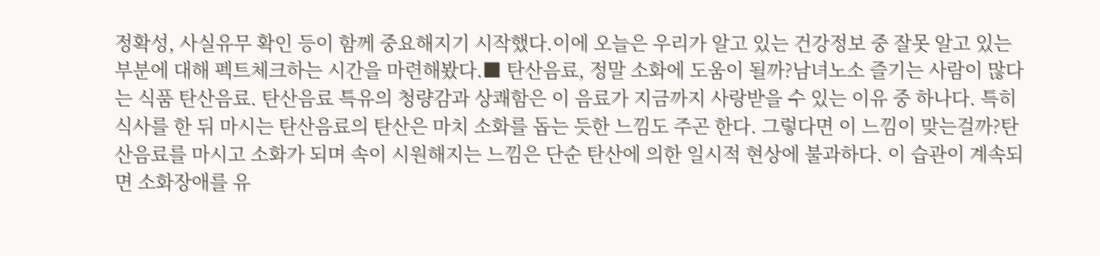정확성, 사실유무 확인 등이 함께 중요해지기 시작했다.이에 오늘은 우리가 알고 있는 건강정보 중 잘못 알고 있는 부분에 대해 펙트체크하는 시간을 마련해봤다.■ 탄산음료, 정말 소화에 도움이 될까?남녀노소 즐기는 사람이 많다는 식품 탄산음료. 탄산음료 특유의 청량감과 상쾌함은 이 음료가 지금까지 사랑받을 수 있는 이유 중 하나다. 특히 식사를 한 뒤 마시는 탄산음료의 탄산은 마치 소화를 돕는 듯한 느낌도 주곤 한다. 그렇다면 이 느낌이 맞는걸까?탄산음료를 마시고 소화가 되며 속이 시원해지는 느낌은 단순 탄산에 의한 일시적 현상에 불과하다. 이 습관이 계속되면 소화장애를 유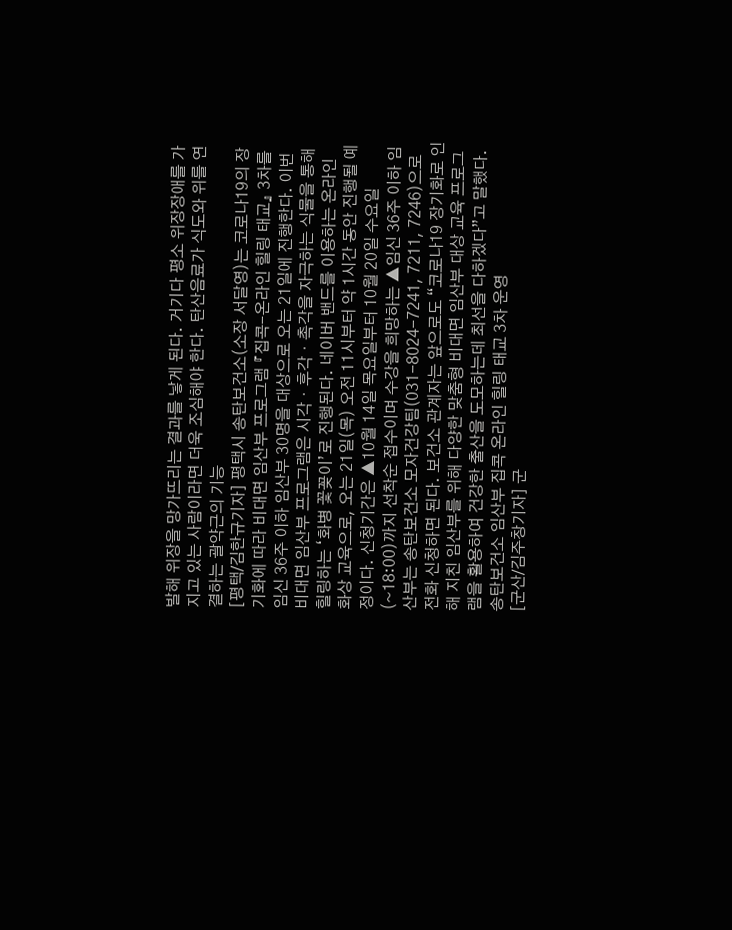발해 위장을 망가뜨리는 결과를 낳게 된다. 거기다 평소 위장장애를 가지고 있는 사람이라면 더욱 조심해야 한다. 탄산음료가 식도와 위를 연결하는 괄약근의 기능
[평택/김한규기자] 평택시 송탄보건소(소장 서달영)는 코로나19의 장기화에 따라 비대면 임산부 프로그램 『집콕-온라인 힐링 태교』 3차를 임신 36주 이하 임산부 30명을 대상으로 오는 21일에 진행한다. 이번 비대면 임산부 프로그램은 시각・후각・촉각을 자극하는 식물을 통해 힐링하는 ‘화병 꽃꽂이’로 진행된다. 네이버 밴드를 이용하는 온라인 화상 교육으로, 오는 21일(목) 오전 11시부터 약 1시간 동안 진행될 예정이다. 신청기간은 ▲10월 14일 목요일부터 10월 20일 수요일(~18:00)까지 선착순 접수이며 수강을 희망하는 ▲임신 36주 이하 임산부는 송탄보건소 모자건강팀(031-8024-7241, 7211, 7246)으로 전화 신청하면 된다. 보건소 관계자는 앞으로도 “코로나19 장기화로 인해 지친 임산부를 위해 다양한 맞춤형 비대면 임산부 대상 교육 프로그램을 활용하여 건강한 출산을 도모하는데 최선을 다하겠다”고 말했다. 송탄보건소 임산부 집콕 온라인 힐링 태교 3차 운영
[군산/김주창기자] 군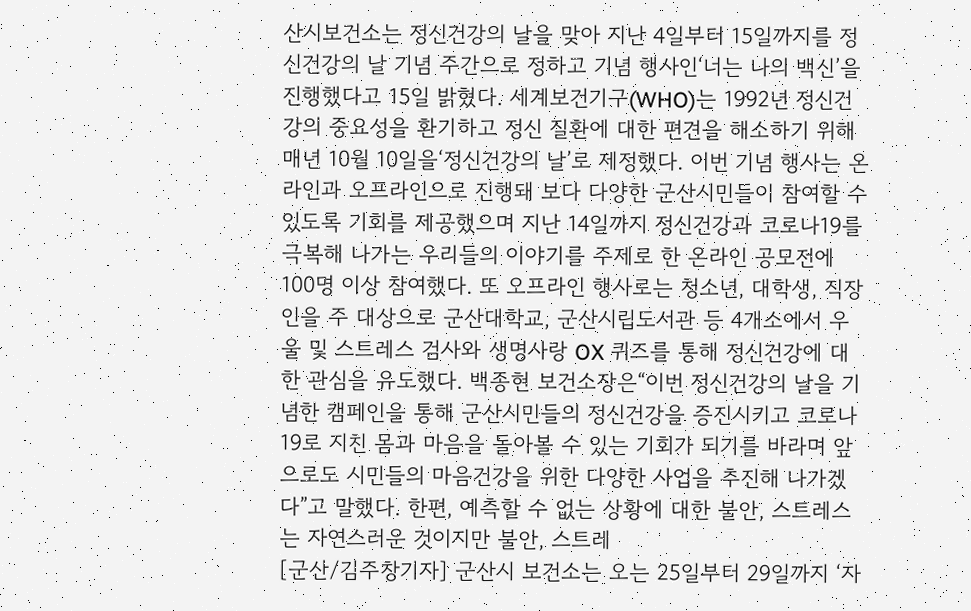산시보건소는 정신건강의 날을 맞아 지난 4일부터 15일까지를 정신건강의 날 기념 주간으로 정하고 기념 행사인‘너는 나의 백신’을 진행했다고 15일 밝혔다. 세계보건기구(WHO)는 1992년 정신건강의 중요성을 환기하고 정신 질환에 대한 편견을 해소하기 위해 매년 10월 10일을‘정신건강의 날’로 제정했다. 이번 기념 행사는 온라인과 오프라인으로 진행돼 보다 다양한 군산시민들이 참여할 수 있도록 기회를 제공했으며 지난 14일까지 정신건강과 코로나19를 극복해 나가는 우리들의 이야기를 주제로 한 온라인 공모전에 100명 이상 참여했다. 또 오프라인 행사로는 청소년, 대학생, 직장인을 주 대상으로 군산대학교, 군산시립도서관 등 4개소에서 우울 및 스트레스 검사와 생명사랑 OX 퀴즈를 통해 정신건강에 대한 관심을 유도했다. 백종현 보건소장은“이번 정신건강의 날을 기념한 캠페인을 통해 군산시민들의 정신건강을 증진시키고 코로나19로 지친 몸과 마음을 돌아볼 수 있는 기회가 되기를 바라며 앞으로도 시민들의 마음건강을 위한 다양한 사업을 추진해 나가겠다”고 말했다. 한편, 예측할 수 없는 상황에 대한 불안, 스트레스는 자연스러운 것이지만 불안, 스트레
[군산/김주창기자] 군산시 보건소는 오는 25일부터 29일까지 ‘자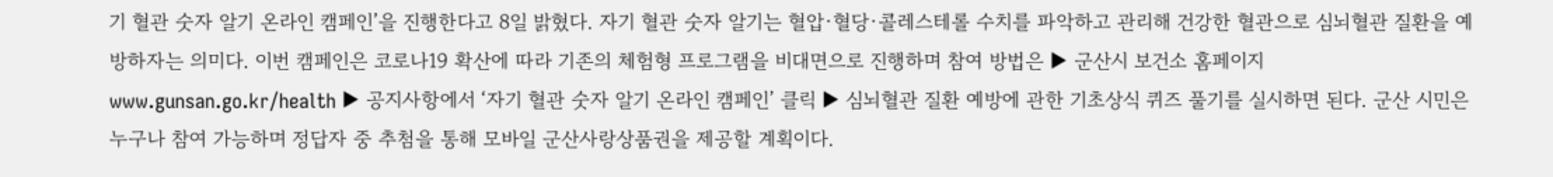기 혈관 숫자 알기 온라인 캠페인’을 진행한다고 8일 밝혔다. 자기 혈관 숫자 알기는 혈압·혈당·콜레스테롤 수치를 파악하고 관리해 건강한 혈관으로 심뇌혈관 질환을 예방하자는 의미다. 이번 캠페인은 코로나19 확산에 따라 기존의 체험형 프로그램을 비대면으로 진행하며 참여 방법은 ▶ 군산시 보건소 홈페이지 www.gunsan.go.kr/health ▶ 공지사항에서 ‘자기 혈관 숫자 알기 온라인 캠페인’ 클릭 ▶ 심뇌혈관 질환 예방에 관한 기초상식 퀴즈 풀기를 실시하면 된다. 군산 시민은 누구나 참여 가능하며 정답자 중 추첨을 통해 모바일 군산사랑상품권을 제공할 계획이다.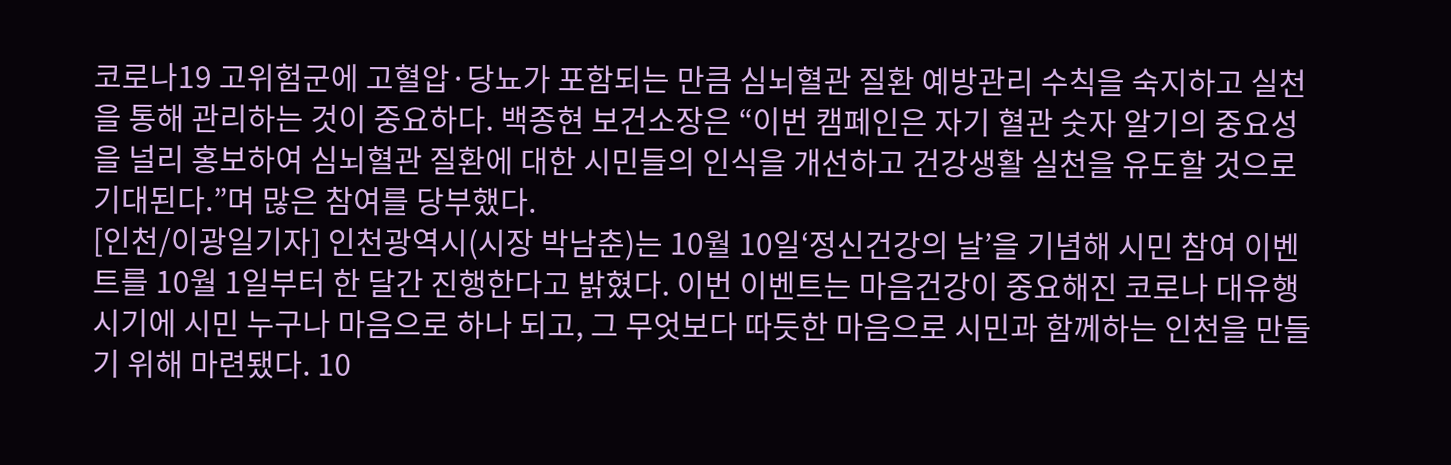코로나19 고위험군에 고혈압·당뇨가 포함되는 만큼 심뇌혈관 질환 예방관리 수칙을 숙지하고 실천을 통해 관리하는 것이 중요하다. 백종현 보건소장은 “이번 캠페인은 자기 혈관 숫자 알기의 중요성을 널리 홍보하여 심뇌혈관 질환에 대한 시민들의 인식을 개선하고 건강생활 실천을 유도할 것으로 기대된다.”며 많은 참여를 당부했다.
[인천/이광일기자] 인천광역시(시장 박남춘)는 10월 10일‘정신건강의 날’을 기념해 시민 참여 이벤트를 10월 1일부터 한 달간 진행한다고 밝혔다. 이번 이벤트는 마음건강이 중요해진 코로나 대유행 시기에 시민 누구나 마음으로 하나 되고, 그 무엇보다 따듯한 마음으로 시민과 함께하는 인천을 만들기 위해 마련됐다. 10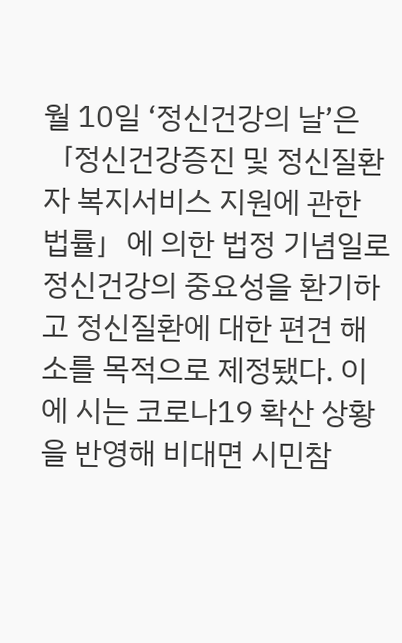월 10일 ‘정신건강의 날’은「정신건강증진 및 정신질환자 복지서비스 지원에 관한 법률」에 의한 법정 기념일로 정신건강의 중요성을 환기하고 정신질환에 대한 편견 해소를 목적으로 제정됐다. 이에 시는 코로나19 확산 상황을 반영해 비대면 시민참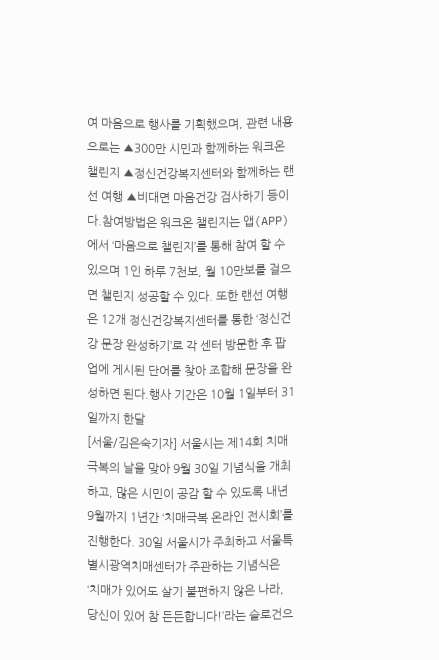여 마음으로 행사를 기획했으며, 관련 내용으로는 ▲300만 시민과 함께하는 워크온 챌린지 ▲정신건강복지센터와 함께하는 랜선 여행 ▲비대면 마음건강 검사하기 등이다.참여방법은 워크온 챌린지는 앱(APP)에서 ‘마음으로 챌린지’를 통해 참여 할 수 있으며 1인 하루 7천보, 월 10만보를 걸으면 챌린지 성공할 수 있다. 또한 랜선 여행은 12개 정신건강복지센터를 통한 ‘정신건강 문장 완성하기’로 각 센터 방문한 후 팝업에 게시된 단어를 찾아 조합해 문장을 완성하면 된다.행사 기간은 10월 1일부터 31일까지 한달
[서울/김은숙기자] 서울시는 제14회 치매극복의 날을 맞아 9월 30일 기념식을 개최하고, 많은 시민이 공감 할 수 있도록 내년 9월까지 1년간 ‘치매극복 온라인 전시회’를 진행한다. 30일 서울시가 주최하고 서울특별시광역치매센터가 주관하는 기념식은 ‘치매가 있어도 살기 불편하지 않은 나라, 당신이 있어 참 든든합니다!’라는 슬로건으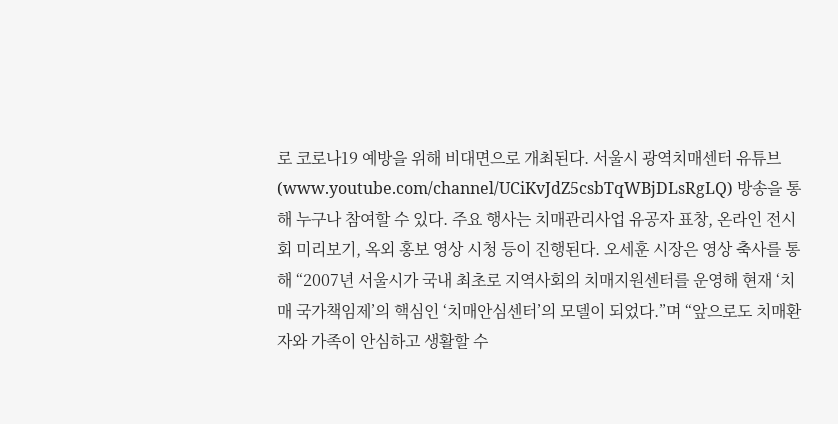로 코로나19 예방을 위해 비대면으로 개최된다. 서울시 광역치매센터 유튜브(www.youtube.com/channel/UCiKvJdZ5csbTqWBjDLsRgLQ) 방송을 통해 누구나 참여할 수 있다. 주요 행사는 치매관리사업 유공자 표창, 온라인 전시회 미리보기, 옥외 홍보 영상 시청 등이 진행된다. 오세훈 시장은 영상 축사를 통해 “2007년 서울시가 국내 최초로 지역사회의 치매지원센터를 운영해 현재 ‘치 매 국가책임제’의 핵심인 ‘치매안심센터’의 모델이 되었다.”며 “앞으로도 치매환자와 가족이 안심하고 생활할 수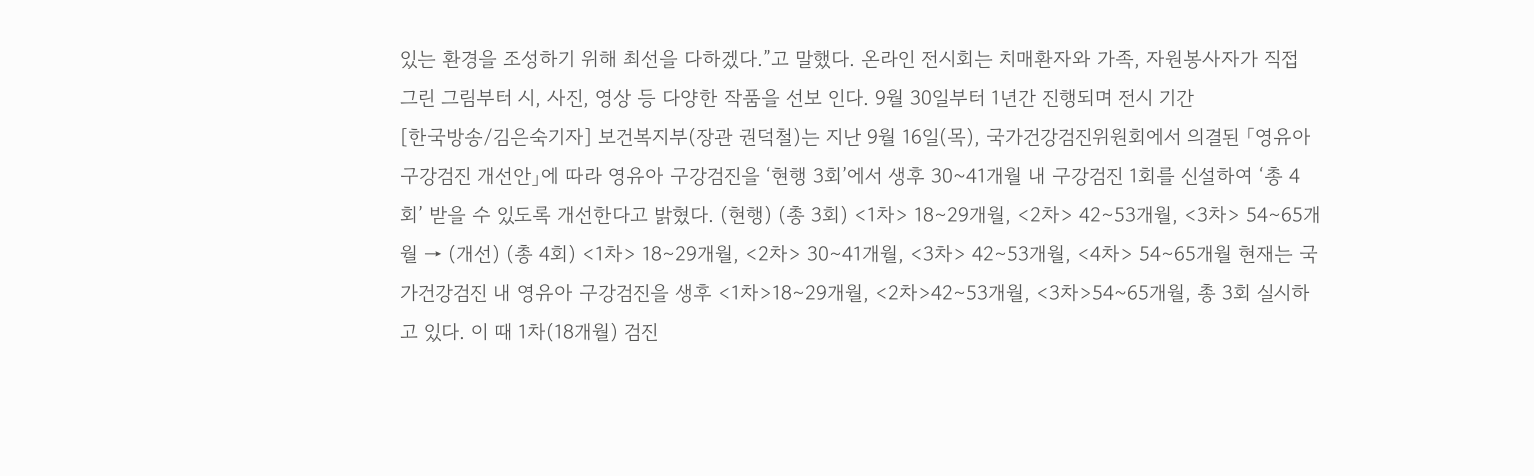있는 환경을 조성하기 위해 최선을 다하겠다.”고 말했다. 온라인 전시회는 치매환자와 가족, 자원봉사자가 직접 그린 그림부터 시, 사진, 영상 등 다양한 작품을 선보 인다. 9월 30일부터 1년간 진행되며 전시 기간
[한국방송/김은숙기자] 보건복지부(장관 권덕철)는 지난 9월 16일(목), 국가건강검진위원회에서 의결된 「영유아 구강검진 개선안」에 따라 영유아 구강검진을 ‘현행 3회’에서 생후 30~41개월 내 구강검진 1회를 신설하여 ‘총 4회’ 받을 수 있도록 개선한다고 밝혔다. (현행) (총 3회) <1차> 18∼29개월, <2차> 42∼53개월, <3차> 54∼65개월 → (개선) (총 4회) <1차> 18∼29개월, <2차> 30∼41개월, <3차> 42∼53개월, <4차> 54∼65개월 현재는 국가건강검진 내 영유아 구강검진을 생후 <1차>18∼29개월, <2차>42∼53개월, <3차>54~65개월, 총 3회 실시하고 있다. 이 때 1차(18개월) 검진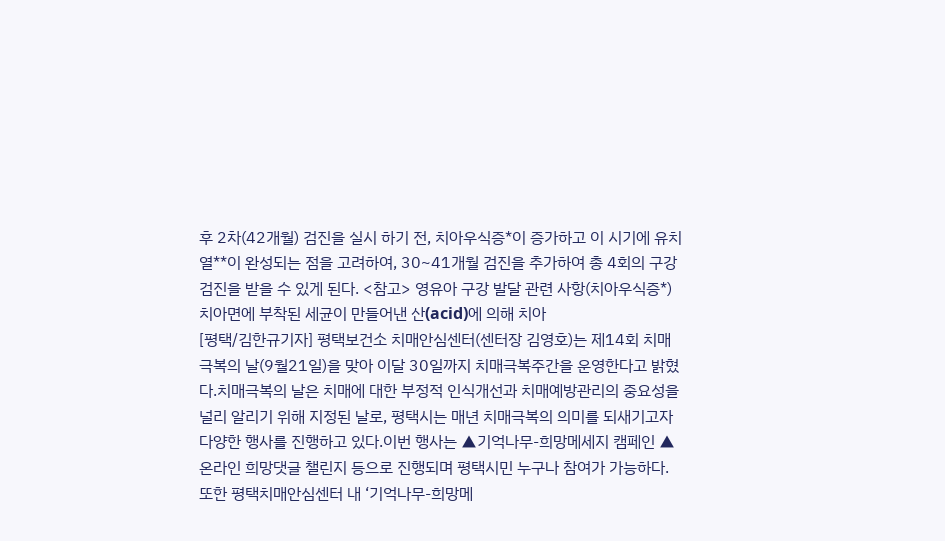후 2차(42개월) 검진을 실시 하기 전, 치아우식증*이 증가하고 이 시기에 유치열**이 완성되는 점을 고려하여, 30~41개월 검진을 추가하여 총 4회의 구강검진을 받을 수 있게 된다. <참고> 영유아 구강 발달 관련 사항(치아우식증*) 치아면에 부착된 세균이 만들어낸 산(acid)에 의해 치아
[평택/김한규기자] 평택보건소 치매안심센터(센터장 김영호)는 제14회 치매극복의 날(9월21일)을 맞아 이달 30일까지 치매극복주간을 운영한다고 밝혔다.치매극복의 날은 치매에 대한 부정적 인식개선과 치매예방관리의 중요성을 널리 알리기 위해 지정된 날로, 평택시는 매년 치매극복의 의미를 되새기고자 다양한 행사를 진행하고 있다.이번 행사는 ▲기억나무-희망메세지 캠페인 ▲온라인 희망댓글 챌린지 등으로 진행되며 평택시민 누구나 참여가 가능하다. 또한 평택치매안심센터 내 ‘기억나무-희망메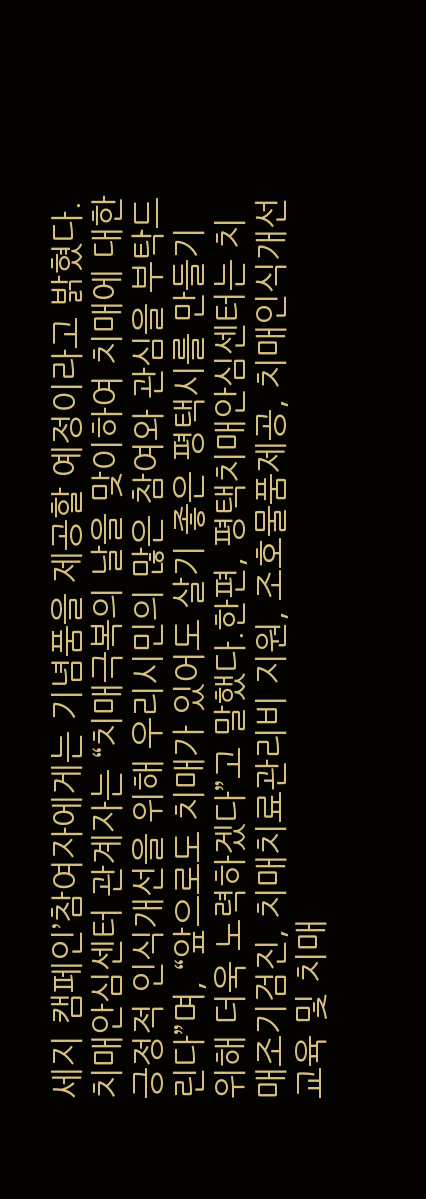세지 캠페인’참여자에게는 기념품을 제공할 예정이라고 밝혔다.치매안심센터 관계자는 “치매극복의 날을 맞이하여 치매에 대한 긍정적 인식개선을 위해 우리시민의 많은 참여와 관심을 부탁드린다”며, “앞으로도 치매가 있어도 살기 좋은 평택시를 만들기 위해 더욱 노력하겠다”고 말했다.한편, 평택치매안심센터는 치매조기검진, 치매치료관리비 지원, 조호물품제공, 치매인식개선교육 및 치매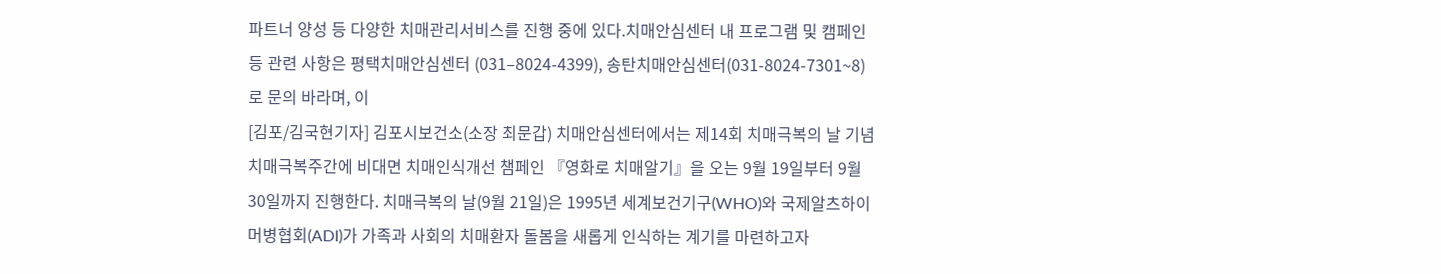파트너 양성 등 다양한 치매관리서비스를 진행 중에 있다.치매안심센터 내 프로그램 및 캠페인 등 관련 사항은 평택치매안심센터 (031–8024-4399), 송탄치매안심센터(031-8024-7301~8)로 문의 바라며, 이
[김포/김국현기자] 김포시보건소(소장 최문갑) 치매안심센터에서는 제14회 치매극복의 날 기념 치매극복주간에 비대면 치매인식개선 챔페인 『영화로 치매알기』을 오는 9월 19일부터 9월 30일까지 진행한다. 치매극복의 날(9월 21일)은 1995년 세계보건기구(WHO)와 국제알츠하이머병협회(ADI)가 가족과 사회의 치매환자 돌봄을 새롭게 인식하는 계기를 마련하고자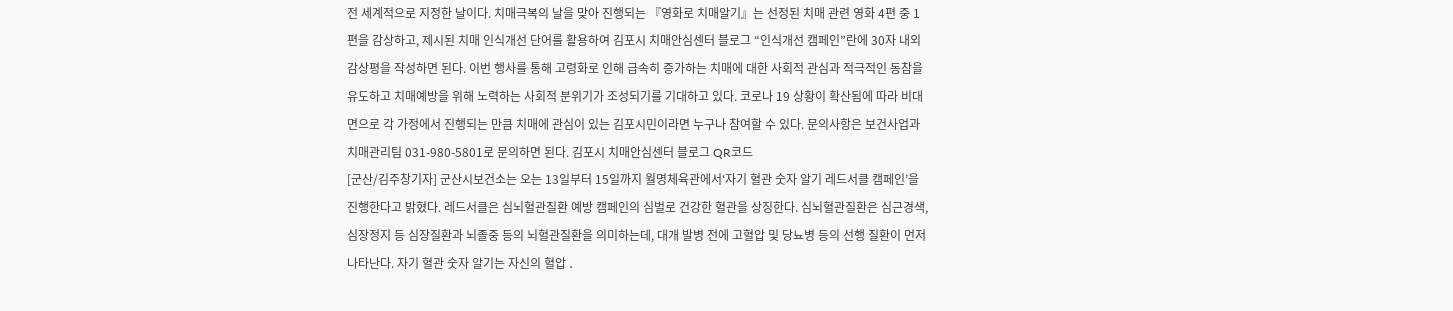전 세계적으로 지정한 날이다. 치매극복의 날을 맞아 진행되는 『영화로 치매알기』는 선정된 치매 관련 영화 4편 중 1편을 감상하고, 제시된 치매 인식개선 단어를 활용하여 김포시 치매안심센터 블로그 “인식개선 캠페인”란에 30자 내외 감상평을 작성하면 된다. 이번 행사를 통해 고령화로 인해 급속히 증가하는 치매에 대한 사회적 관심과 적극적인 동참을 유도하고 치매예방을 위해 노력하는 사회적 분위기가 조성되기를 기대하고 있다. 코로나 19 상황이 확산됨에 따라 비대면으로 각 가정에서 진행되는 만큼 치매에 관심이 있는 김포시민이라면 누구나 참여할 수 있다. 문의사항은 보건사업과 치매관리팀 031-980-5801로 문의하면 된다. 김포시 치매안심센터 블로그 QR코드
[군산/김주창기자] 군산시보건소는 오는 13일부터 15일까지 월명체육관에서‘자기 혈관 숫자 알기 레드서클 캠페인’을 진행한다고 밝혔다. 레드서클은 심뇌혈관질환 예방 캠페인의 심벌로 건강한 혈관을 상징한다. 심뇌혈관질환은 심근경색, 심장정지 등 심장질환과 뇌졸중 등의 뇌혈관질환을 의미하는데, 대개 발병 전에 고혈압 및 당뇨병 등의 선행 질환이 먼저 나타난다. 자기 혈관 숫자 알기는 자신의 혈압 ․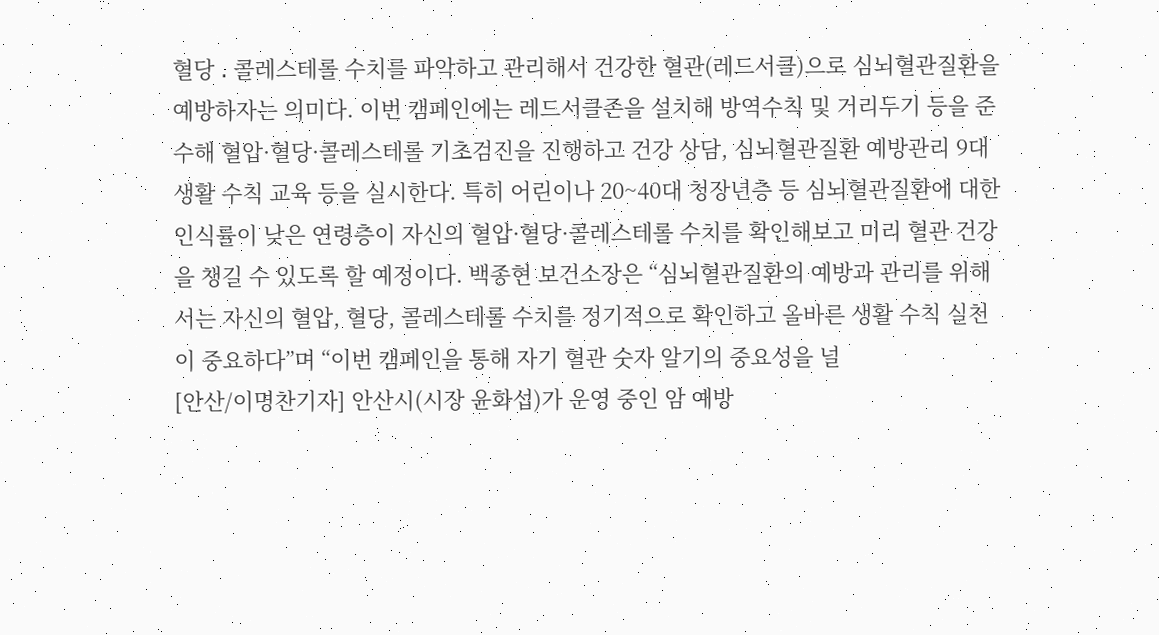혈당 ․ 콜레스테롤 수치를 파악하고 관리해서 건강한 혈관(레드서클)으로 심뇌혈관질환을 예방하자는 의미다. 이번 캠페인에는 레드서클존을 설치해 방역수칙 및 거리두기 등을 준수해 혈압·혈당·콜레스테롤 기초검진을 진행하고 건강 상담, 심뇌혈관질환 예방관리 9대 생활 수칙 교육 등을 실시한다. 특히 어린이나 20~40대 청장년층 등 심뇌혈관질환에 대한 인식률이 낮은 연령층이 자신의 혈압·혈당·콜레스테롤 수치를 확인해보고 미리 혈관 건강을 챙길 수 있도록 할 예정이다. 백종현 보건소장은 “심뇌혈관질환의 예방과 관리를 위해서는 자신의 혈압, 혈당, 콜레스테롤 수치를 정기적으로 확인하고 올바른 생활 수칙 실천이 중요하다”며 “이번 캠페인을 통해 자기 혈관 숫자 알기의 중요성을 널
[안산/이명찬기자] 안산시(시장 윤화섭)가 운영 중인 암 예방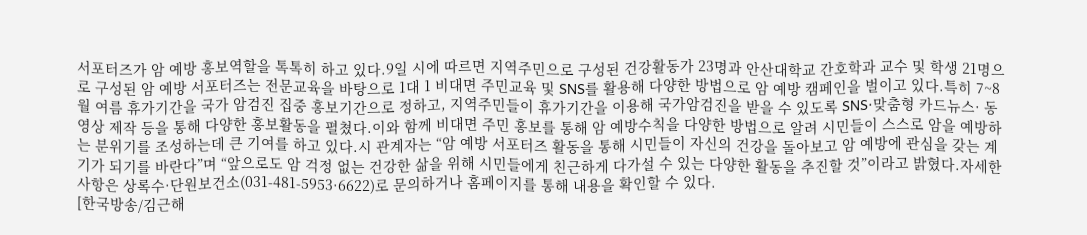서포터즈가 암 예방 홍보역할을 톡톡히 하고 있다.9일 시에 따르면 지역주민으로 구성된 건강활동가 23명과 안산대학교 간호학과 교수 및 학생 21명으로 구성된 암 예방 서포터즈는 전문교육을 바탕으로 1대 1 비대면 주민교육 및 SNS를 활용해 다양한 방법으로 암 예방 캠페인을 벌이고 있다.특히 7~8월 여름 휴가기간을 국가 암검진 집중 홍보기간으로 정하고, 지역주민들이 휴가기간을 이용해 국가암검진을 받을 수 있도록 SNS·맞춤형 카드뉴스· 동영상 제작 등을 통해 다양한 홍보활동을 펼쳤다.이와 함께 비대면 주민 홍보를 통해 암 예방수칙을 다양한 방법으로 알려 시민들이 스스로 암을 예방하는 분위기를 조성하는데 큰 기여를 하고 있다.시 관계자는 “암 예방 서포터즈 활동을 통해 시민들이 자신의 건강을 돌아보고 암 예방에 관심을 갖는 계기가 되기를 바란다”며 “앞으로도 암 걱정 없는 건강한 삶을 위해 시민들에게 친근하게 다가설 수 있는 다양한 활동을 추진할 것”이라고 밝혔다.자세한 사항은 상록수·단원보건소(031-481-5953·6622)로 문의하거나 홈페이지를 통해 내용을 확인할 수 있다.
[한국방송/김근해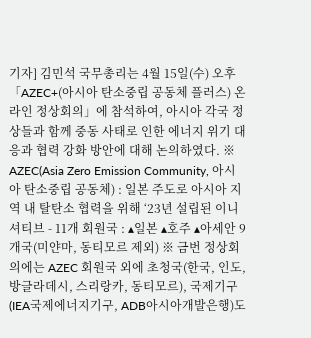기자] 김민석 국무총리는 4월 15일(수) 오후 「AZEC+(아시아 탄소중립 공동체 플러스) 온라인 정상회의」에 참석하여, 아시아 각국 정상들과 함께 중동 사태로 인한 에너지 위기 대응과 협력 강화 방안에 대해 논의하였다. ※ AZEC(Asia Zero Emission Community, 아시아 탄소중립 공동체) : 일본 주도로 아시아 지역 내 탈탄소 협력을 위해 ‘23년 설립된 이니셔티브 - 11개 회원국 : ▴일본 ▴호주 ▴아세안 9개국(미얀마, 동티모르 제외) ※ 금번 정상회의에는 AZEC 회원국 외에 초청국(한국, 인도, 방글라데시, 스리랑카, 동티모르), 국제기구(IEA국제에너지기구, ADB아시아개발은행)도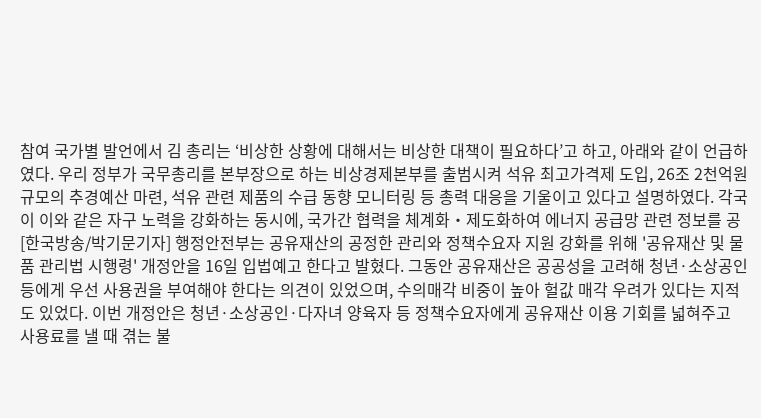참여 국가별 발언에서 김 총리는 ‘비상한 상황에 대해서는 비상한 대책이 필요하다’고 하고, 아래와 같이 언급하였다. 우리 정부가 국무총리를 본부장으로 하는 비상경제본부를 출범시켜 석유 최고가격제 도입, 26조 2천억원 규모의 추경예산 마련, 석유 관련 제품의 수급 동향 모니터링 등 총력 대응을 기울이고 있다고 설명하였다. 각국이 이와 같은 자구 노력을 강화하는 동시에, 국가간 협력을 체계화‧제도화하여 에너지 공급망 관련 정보를 공
[한국방송/박기문기자] 행정안전부는 공유재산의 공정한 관리와 정책수요자 지원 강화를 위해 '공유재산 및 물품 관리법 시행령' 개정안을 16일 입법예고 한다고 발혔다. 그동안 공유재산은 공공성을 고려해 청년·소상공인 등에게 우선 사용권을 부여해야 한다는 의견이 있었으며, 수의매각 비중이 높아 헐값 매각 우려가 있다는 지적도 있었다. 이번 개정안은 청년·소상공인·다자녀 양육자 등 정책수요자에게 공유재산 이용 기회를 넓혀주고 사용료를 낼 때 겪는 불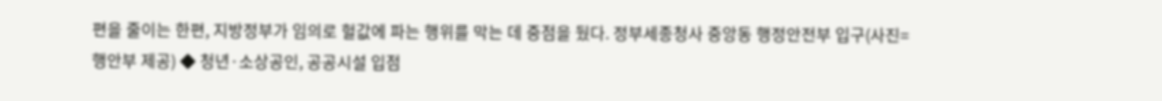편을 줄이는 한편, 지방정부가 임의로 헐값에 파는 행위를 막는 데 중점을 뒀다. 정부세종청사 중앙동 행정안전부 입구(사진=행안부 제공) ◆ 청년·소상공인, 공공시설 입점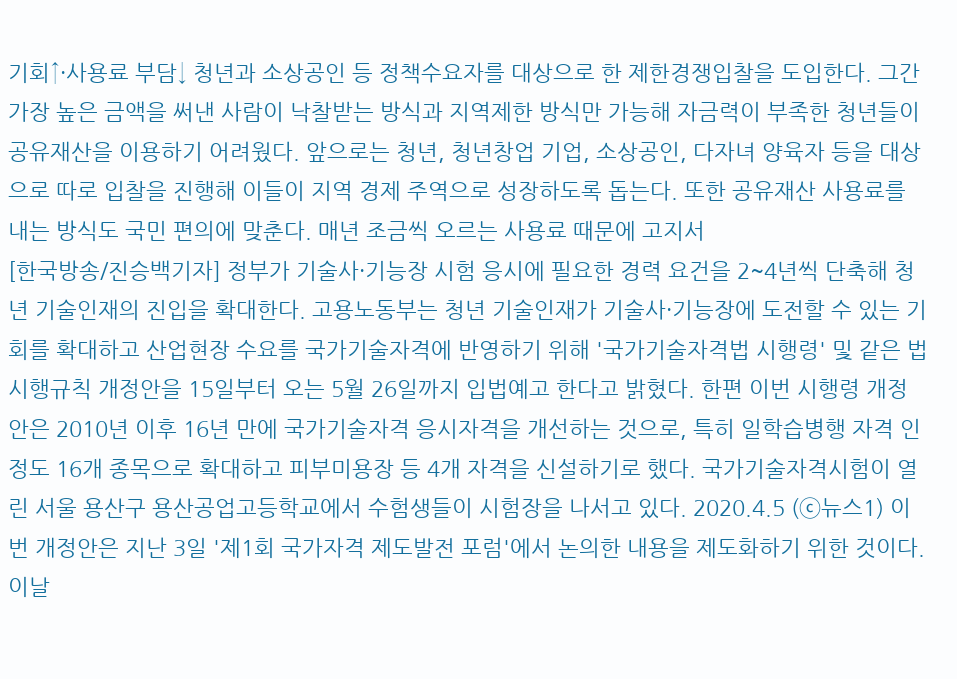기회↑·사용료 부담↓ 청년과 소상공인 등 정책수요자를 대상으로 한 제한경쟁입찰을 도입한다. 그간 가장 높은 금액을 써낸 사람이 낙찰받는 방식과 지역제한 방식만 가능해 자금력이 부족한 청년들이 공유재산을 이용하기 어려웠다. 앞으로는 청년, 청년창업 기업, 소상공인, 다자녀 양육자 등을 대상으로 따로 입찰을 진행해 이들이 지역 경제 주역으로 성장하도록 돕는다. 또한 공유재산 사용료를 내는 방식도 국민 편의에 맞춘다. 매년 조금씩 오르는 사용료 때문에 고지서
[한국방송/진승백기자] 정부가 기술사·기능장 시험 응시에 필요한 경력 요건을 2~4년씩 단축해 청년 기술인재의 진입을 확대한다. 고용노동부는 청년 기술인재가 기술사·기능장에 도전할 수 있는 기회를 확대하고 산업현장 수요를 국가기술자격에 반영하기 위해 '국가기술자격법 시행령' 및 같은 법 시행규칙 개정안을 15일부터 오는 5월 26일까지 입법예고 한다고 밝혔다. 한편 이번 시행령 개정안은 2010년 이후 16년 만에 국가기술자격 응시자격을 개선하는 것으로, 특히 일학습병행 자격 인정도 16개 종목으로 확대하고 피부미용장 등 4개 자격을 신설하기로 했다. 국가기술자격시험이 열린 서울 용산구 용산공업고등학교에서 수험생들이 시험장을 나서고 있다. 2020.4.5 (ⓒ뉴스1) 이번 개정안은 지난 3일 '제1회 국가자격 제도발전 포럼'에서 논의한 내용을 제도화하기 위한 것이다. 이날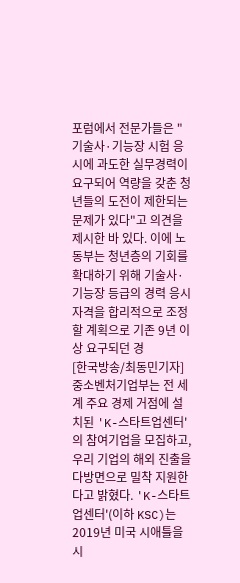포럼에서 전문가들은 "기술사·기능장 시험 응시에 과도한 실무경력이 요구되어 역량을 갖춘 청년들의 도전이 제한되는 문제가 있다"고 의견을 제시한 바 있다. 이에 노동부는 청년층의 기회를 확대하기 위해 기술사·기능장 등급의 경력 응시자격을 합리적으로 조정할 계획으로 기존 9년 이상 요구되던 경
[한국방송/최동민기자] 중소벤처기업부는 전 세계 주요 경제 거점에 설치된 'K-스타트업센터'의 참여기업을 모집하고, 우리 기업의 해외 진출을 다방면으로 밀착 지원한다고 밝혔다. 'K-스타트업센터'(이하 KSC)는 2019년 미국 시애틀을 시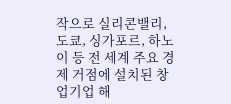작으로 실리콘밸리, 도쿄, 싱가포르, 하노이 등 전 세계 주요 경제 거점에 설치된 창업기업 해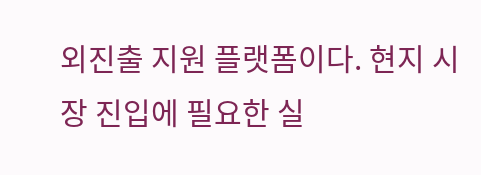외진출 지원 플랫폼이다. 현지 시장 진입에 필요한 실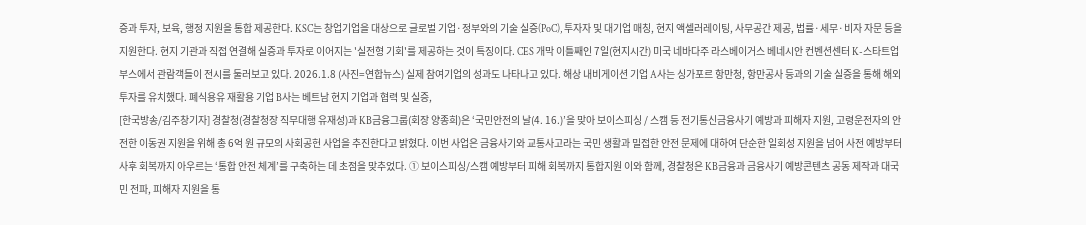증과 투자, 보육, 행정 지원을 통합 제공한다. KSC는 창업기업을 대상으로 글로벌 기업·정부와의 기술 실증(PoC), 투자자 및 대기업 매칭, 현지 액셀러레이팅, 사무공간 제공, 법률·세무·비자 자문 등을 지원한다. 현지 기관과 직접 연결해 실증과 투자로 이어지는 '실전형 기회'를 제공하는 것이 특징이다. CES 개막 이틀째인 7일(현지시간) 미국 네바다주 라스베이거스 베네시안 컨벤션센터 K-스타트업 부스에서 관람객들이 전시를 둘러보고 있다. 2026.1.8 (사진=연합뉴스) 실제 참여기업의 성과도 나타나고 있다. 해상 내비게이션 기업 A사는 싱가포르 항만청, 항만공사 등과의 기술 실증을 통해 해외 투자를 유치했다. 폐식용유 재활용 기업 B사는 베트남 현지 기업과 협력 및 실증,
[한국방송/김주창기자] 경찰청(경찰청장 직무대행 유재성)과 KB금융그룹(회장 양종희)은 ‘국민안전의 날(4. 16.)’을 맞아 보이스피싱 / 스캠 등 전기통신금융사기 예방과 피해자 지원, 고령운전자의 안전한 이동권 지원을 위해 총 6억 원 규모의 사회공헌 사업을 추진한다고 밝혔다. 이번 사업은 금융사기와 교통사고라는 국민 생활과 밀접한 안전 문제에 대하여 단순한 일회성 지원을 넘어 사전 예방부터 사후 회복까지 아우르는 ‘통합 안전 체계’를 구축하는 데 초점을 맞추었다. ① 보이스피싱/스캠 예방부터 피해 회복까지 통합지원 이와 함께, 경찰청은 KB금융과 금융사기 예방콘텐츠 공동 제작과 대국민 전파, 피해자 지원을 통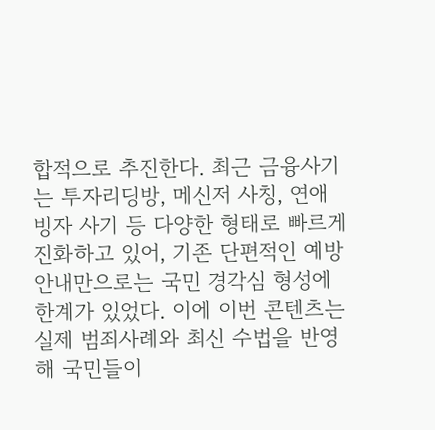합적으로 추진한다. 최근 금융사기는 투자리딩방, 메신저 사칭, 연애 빙자 사기 등 다양한 형태로 빠르게 진화하고 있어, 기존 단편적인 예방 안내만으로는 국민 경각심 형성에 한계가 있었다. 이에 이번 콘텐츠는 실제 범죄사례와 최신 수법을 반영해 국민들이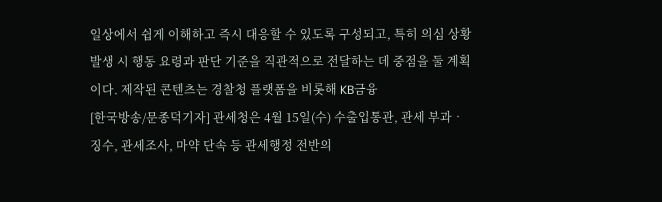일상에서 쉽게 이해하고 즉시 대응할 수 있도록 구성되고, 특히 의심 상황 발생 시 행동 요령과 판단 기준을 직관적으로 전달하는 데 중점을 둘 계획이다. 제작된 콘텐츠는 경찰청 플랫폼을 비롯해 KB금융
[한국방송/문종덕기자] 관세청은 4월 15일(수) 수출입통관, 관세 부과‧징수, 관세조사, 마약 단속 등 관세행정 전반의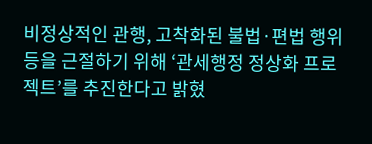비정상적인 관행, 고착화된 불법·편법 행위 등을 근절하기 위해 ‘관세행정 정상화 프로젝트’를 추진한다고 밝혔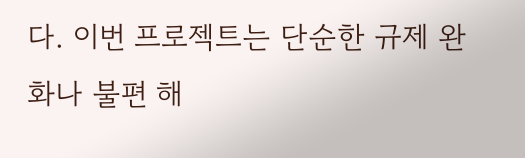다. 이번 프로젝트는 단순한 규제 완화나 불편 해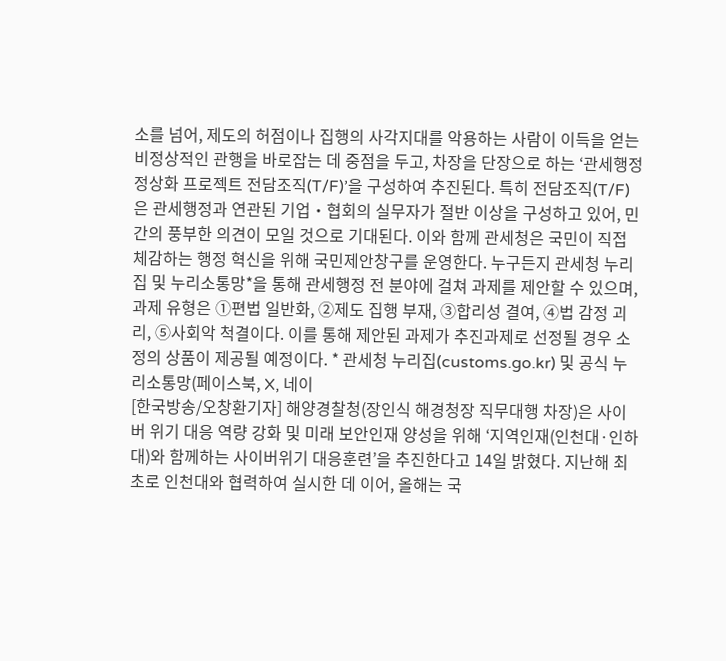소를 넘어, 제도의 허점이나 집행의 사각지대를 악용하는 사람이 이득을 얻는 비정상적인 관행을 바로잡는 데 중점을 두고, 차장을 단장으로 하는 ‘관세행정 정상화 프로젝트 전담조직(T/F)’을 구성하여 추진된다. 특히 전담조직(T/F)은 관세행정과 연관된 기업‧협회의 실무자가 절반 이상을 구성하고 있어, 민간의 풍부한 의견이 모일 것으로 기대된다. 이와 함께 관세청은 국민이 직접 체감하는 행정 혁신을 위해 국민제안창구를 운영한다. 누구든지 관세청 누리집 및 누리소통망*을 통해 관세행정 전 분야에 걸쳐 과제를 제안할 수 있으며, 과제 유형은 ①편법 일반화, ②제도 집행 부재, ③합리성 결여, ④법 감정 괴리, ⑤사회악 척결이다. 이를 통해 제안된 과제가 추진과제로 선정될 경우 소정의 상품이 제공될 예정이다. * 관세청 누리집(customs.go.kr) 및 공식 누리소통망(페이스북, X, 네이
[한국방송/오창환기자] 해양경찰청(장인식 해경청장 직무대행 차장)은 사이버 위기 대응 역량 강화 및 미래 보안인재 양성을 위해 ‘지역인재(인천대·인하대)와 함께하는 사이버위기 대응훈련’을 추진한다고 14일 밝혔다. 지난해 최초로 인천대와 협력하여 실시한 데 이어, 올해는 국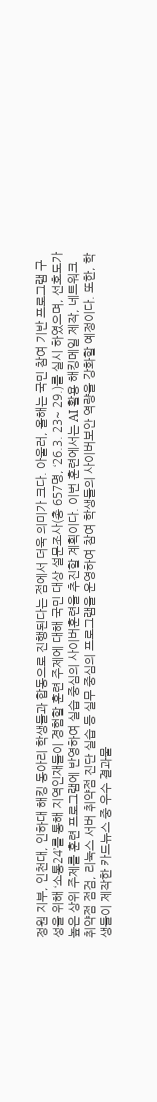정원 지부, 인천대, 인하대 해킹 동아리 학생들과 합동으로 진행된다는 점에서 더욱 의미가 크다. 아울러, 올해는 국민 참여 기반 프로그램 구성을 위해 ‘소통24’를 통해 지역인재들이 경험할 훈련 주제에 대해 국민 대상 설문조사(총 657명, ‘26.3. 23~ 29.)를 실시 하였으며, 선호도가 높은 상위 주제를 훈련 프로그램에 반영하여 실습 중심의 사이버훈련을 추진할 계획이다. 이번 훈련에서는 AI 활용 해킹메일 제작, 네트워크 취약점 점검, 리눅스 서버 취약점 진단 실습 등 실무 중심의 프로그램을 운영하여 참여 학생들의 사이버보안 역량을 강화할 예정이다. 또한, 학생들이 제작한 카드뉴스 중 우수 결과물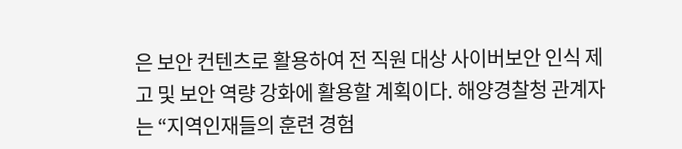은 보안 컨텐츠로 활용하여 전 직원 대상 사이버보안 인식 제고 및 보안 역량 강화에 활용할 계획이다. 해양경찰청 관계자는 “지역인재들의 훈련 경험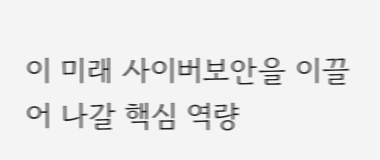이 미래 사이버보안을 이끌어 나갈 핵심 역량